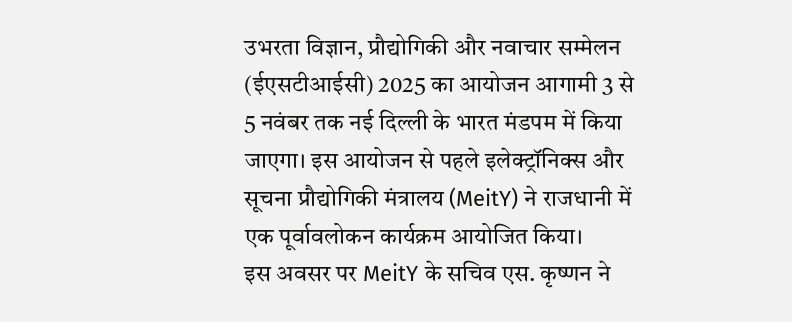उभरता विज्ञान, प्रौद्योगिकी और नवाचार सम्मेलन (ईएसटीआईसी) 2025 का आयोजन आगामी 3 से 5 नवंबर तक नई दिल्ली के भारत मंडपम में किया जाएगा। इस आयोजन से पहले इलेक्ट्रॉनिक्स और सूचना प्रौद्योगिकी मंत्रालय (MeitY) ने राजधानी में एक पूर्वावलोकन कार्यक्रम आयोजित किया।
इस अवसर पर MeitY के सचिव एस. कृष्णन ने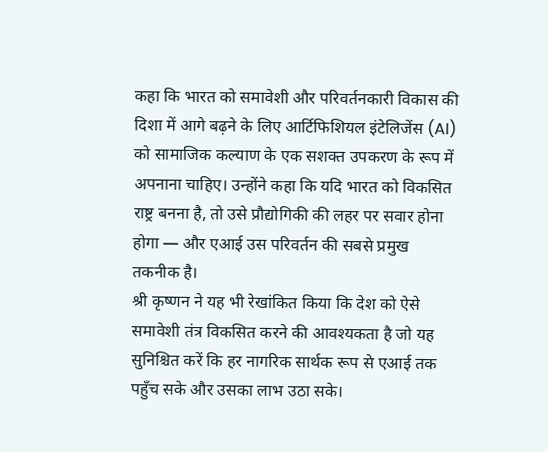कहा कि भारत को समावेशी और परिवर्तनकारी विकास की दिशा में आगे बढ़ने के लिए आर्टिफिशियल इंटेलिजेंस (AI) को सामाजिक कल्याण के एक सशक्त उपकरण के रूप में अपनाना चाहिए। उन्होंने कहा कि यदि भारत को विकसित राष्ट्र बनना है, तो उसे प्रौद्योगिकी की लहर पर सवार होना होगा — और एआई उस परिवर्तन की सबसे प्रमुख तकनीक है।
श्री कृष्णन ने यह भी रेखांकित किया कि देश को ऐसे समावेशी तंत्र विकसित करने की आवश्यकता है जो यह सुनिश्चित करें कि हर नागरिक सार्थक रूप से एआई तक पहुँच सके और उसका लाभ उठा सके।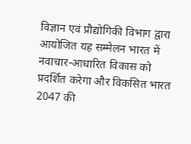विज्ञान एवं प्रौद्योगिकी विभाग द्वारा आयोजित यह सम्मेलन भारत में नवाचार-आधारित विकास को प्रदर्शित करेगा और विकसित भारत 2047 की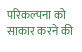परिकल्पना को साकार करने की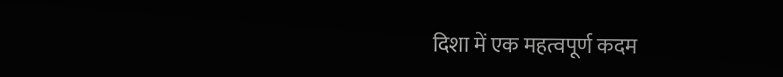दिशा में एक महत्वपूर्ण कदम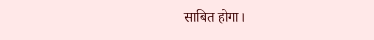साबित होगा।